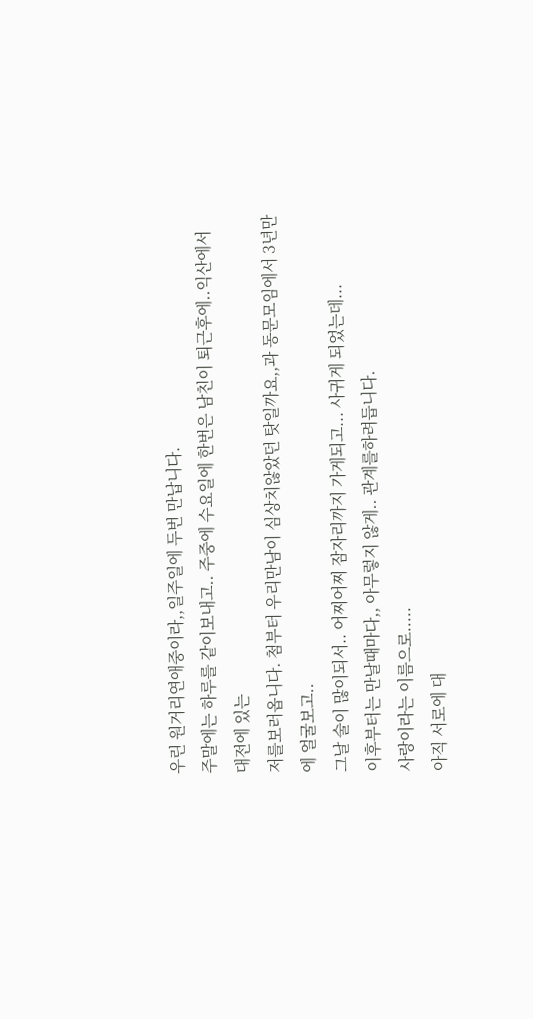우린 원거리연애중이라,,일주일에 두번 만납니다.
주말에는 하루를 같이보내고.. 주중에 수요일에 한번은 남친이 퇴근후에..익산에서 대전에 있는
저를보러옵니다. 첨부터 우리만남이 심상치않았던 탓일까요,,과 동문모임에서 3년만에 얼굴보고..
그날 술이 많이되서.. 어찌어찌 잠자리까지 가게되고... 사귀게 되었는데...
이후부터는 만날때마다,, 아무렇지 않게.. 관계를하려듭니다.
사랑이라는 이름으로.....
아직 서로에 대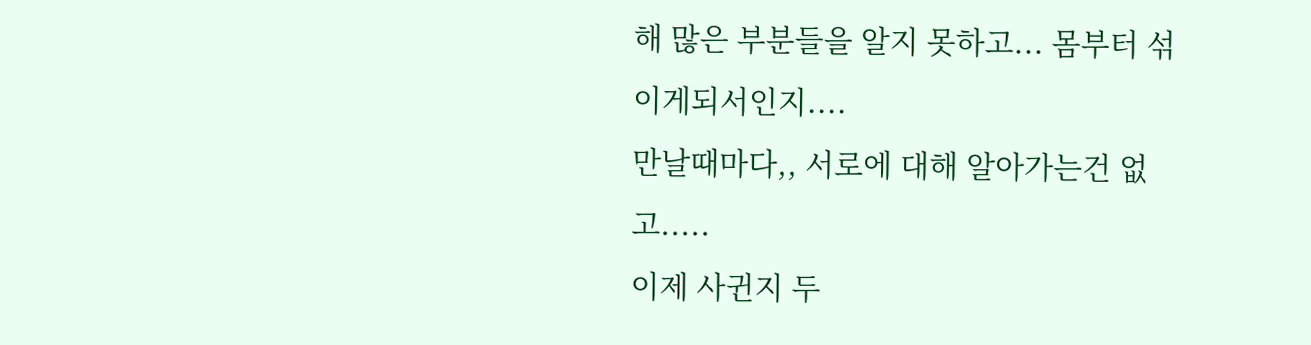해 많은 부분들을 알지 못하고... 몸부터 섞이게되서인지....
만날때마다,, 서로에 대해 알아가는건 없고.....
이제 사귄지 두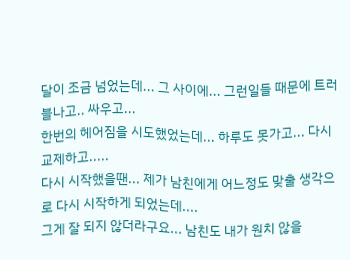달이 조금 넘었는데... 그 사이에... 그런일들 때문에 트러블나고.. 싸우고...
한번의 헤어짐을 시도했었는데... 하루도 못가고... 다시 교제하고.....
다시 시작했을땐... 제가 남친에게 어느정도 맞출 생각으로 다시 시작하게 되었는데....
그게 잘 되지 않더라구요... 남친도 내가 원치 않을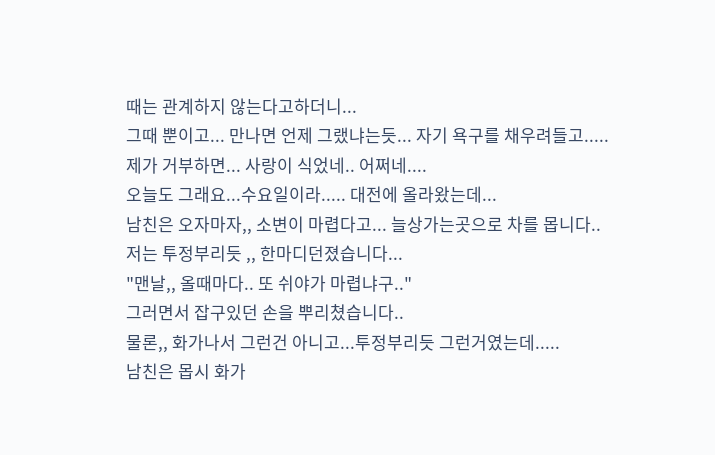때는 관계하지 않는다고하더니...
그때 뿐이고... 만나면 언제 그랬냐는듯... 자기 욕구를 채우려들고.....
제가 거부하면... 사랑이 식었네.. 어쩌네....
오늘도 그래요...수요일이라..... 대전에 올라왔는데...
남친은 오자마자,, 소변이 마렵다고... 늘상가는곳으로 차를 몹니다..
저는 투정부리듯 ,, 한마디던졌습니다...
"맨날,, 올때마다.. 또 쉬야가 마렵냐구.."
그러면서 잡구있던 손을 뿌리쳤습니다..
물론,, 화가나서 그런건 아니고...투정부리듯 그런거였는데.....
남친은 몹시 화가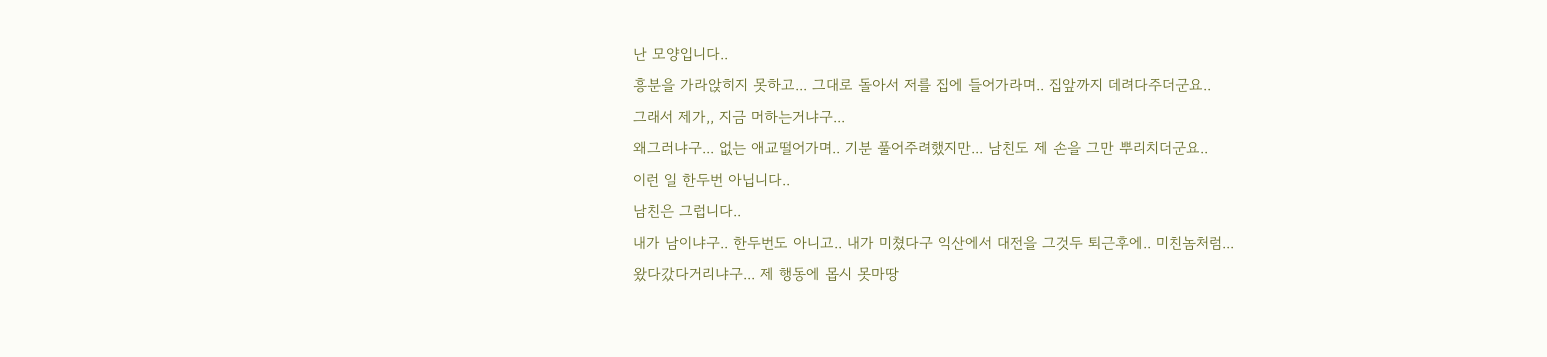난 모양입니다..
흥분을 가라앉히지 못하고... 그대로 돌아서 저를 집에 들어가라며.. 집앞까지 데려다주더군요..
그래서 제가,, 지금 머하는거냐구...
왜그러냐구... 없는 애교떨어가며.. 기분 풀어주려했지만... 남친도 제 손을 그만 뿌리치더군요..
이런 일 한두번 아닙니다..
남친은 그럽니다..
내가 남이냐구.. 한두번도 아니고.. 내가 미쳤다구 익산에서 대전을 그것두 퇴근후에.. 미친놈처럼...
왔다갔다거리냐구... 제 행동에 몹시 못마땅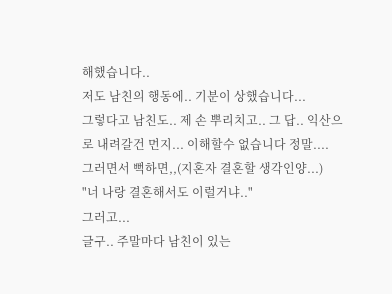해했습니다..
저도 남친의 행동에.. 기분이 상했습니다...
그렇다고 남친도.. 제 손 뿌리치고.. 그 답.. 익산으로 내려갈건 먼지... 이해할수 없습니다 정말....
그러면서 뻑하면,,(지혼자 결혼할 생각인양...)
"너 나랑 결혼해서도 이럴거냐.."
그러고...
글구.. 주말마다 남친이 있는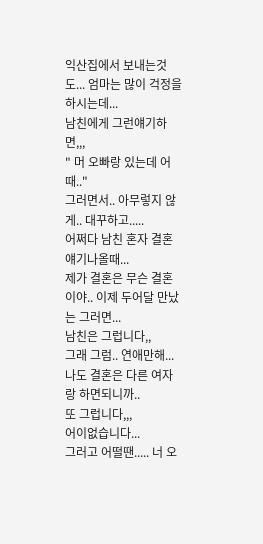익산집에서 보내는것도... 엄마는 많이 걱정을하시는데...
남친에게 그런얘기하면,,,
" 머 오빠랑 있는데 어때.."
그러면서.. 아무렇지 않게.. 대꾸하고.....
어쩌다 남친 혼자 결혼얘기나올때...
제가 결혼은 무슨 결혼이야.. 이제 두어달 만났는 그러면...
남친은 그럽니다,,
그래 그럼.. 연애만해... 나도 결혼은 다른 여자랑 하면되니까..
또 그럽니다,,,
어이없습니다...
그러고 어떨땐..... 너 오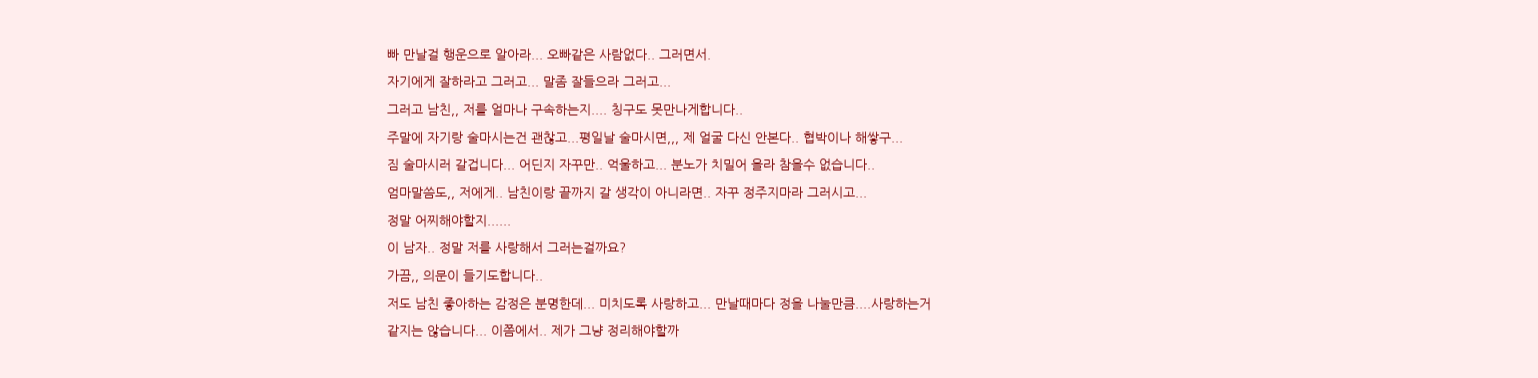빠 만날걸 행운으로 알아라... 오빠같은 사람없다.. 그러면서.
자기에게 잘하라고 그러고... 말좀 잘들으라 그러고...
그러고 남친,, 저를 얼마나 구속하는지.... 칭구도 못만나게합니다..
주말에 자기랑 술마시는건 괜찮고...평일날 술마시면,,, 제 얼굴 다신 안본다.. 협박이나 해쌓구...
짐 술마시러 갈겁니다... 어딘지 자꾸만.. 억울하고... 분노가 치밀어 올라 참을수 없습니다..
엄마말씀도,, 저에게.. 남친이랑 끝까지 갈 생각이 아니라면.. 자꾸 정주지마라 그러시고...
정말 어찌해야할지......
이 남자.. 정말 저를 사랑해서 그러는걸까요?
가끔,, 의문이 들기도합니다..
저도 남친 좋아하는 감정은 분명한데... 미치도록 사랑하고... 만날때마다 정을 나눌만큼....사랑하는거
같지는 않습니다... 이쯤에서.. 제가 그냥 정리해야할까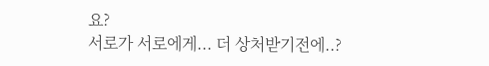요?
서로가 서로에게... 더 상처받기전에..?